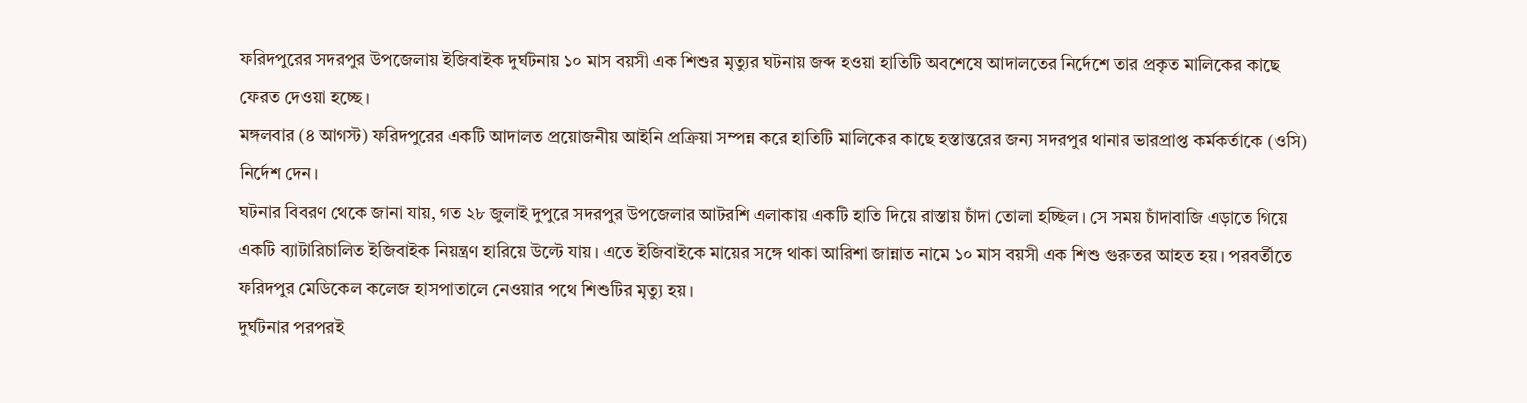ফরিদপুরের সদরপুর উপজেলায় ইজিবাইক দুর্ঘটনায় ১০ মাস বয়সী এক শিশুর মৃত্যুর ঘটনায় জব্দ হওয়া হাতিটি অবশেষে আদালতের নির্দেশে তার প্রকৃত মালিকের কাছে ফেরত দেওয়া হচ্ছে।
মঙ্গলবার (৪ আগস্ট) ফরিদপুরের একটি আদালত প্রয়োজনীয় আইনি প্রক্রিয়া সম্পন্ন করে হাতিটি মালিকের কাছে হস্তান্তরের জন্য সদরপুর থানার ভারপ্রাপ্ত কর্মকর্তাকে (ওসি) নির্দেশ দেন।
ঘটনার বিবরণ থেকে জানা যায়, গত ২৮ জুলাই দুপুরে সদরপুর উপজেলার আটরশি এলাকায় একটি হাতি দিয়ে রাস্তায় চাঁদা তোলা হচ্ছিল। সে সময় চাঁদাবাজি এড়াতে গিয়ে একটি ব্যাটারিচালিত ইজিবাইক নিয়ন্ত্রণ হারিয়ে উল্টে যায়। এতে ইজিবাইকে মায়ের সঙ্গে থাকা আরিশা জান্নাত নামে ১০ মাস বয়সী এক শিশু গুরুতর আহত হয়। পরবর্তীতে ফরিদপুর মেডিকেল কলেজ হাসপাতালে নেওয়ার পথে শিশুটির মৃত্যু হয়।
দুর্ঘটনার পরপরই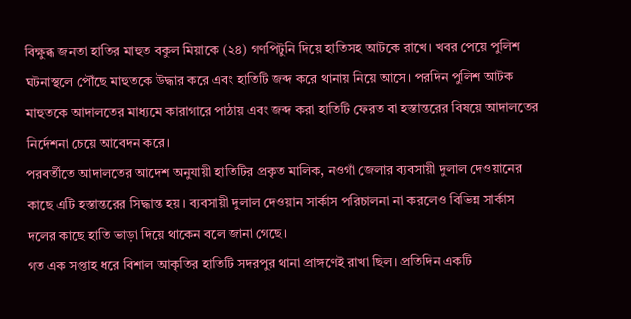বিক্ষুব্ধ জনতা হাতির মাহুত বকুল মিয়াকে (২৪) গণপিটুনি দিয়ে হাতিসহ আটকে রাখে। খবর পেয়ে পুলিশ ঘটনাস্থলে পৌঁছে মাহুতকে উদ্ধার করে এবং হাতিটি জব্দ করে থানায় নিয়ে আসে। পরদিন পুলিশ আটক মাহুতকে আদালতের মাধ্যমে কারাগারে পাঠায় এবং জব্দ করা হাতিটি ফেরত বা হস্তান্তরের বিষয়ে আদালতের নির্দেশনা চেয়ে আবেদন করে।
পরবর্তীতে আদালতের আদেশ অনুযায়ী হাতিটির প্রকৃত মালিক, নওগাঁ জেলার ব্যবসায়ী দুলাল দেওয়ানের কাছে এটি হস্তান্তরের সিদ্ধান্ত হয়। ব্যবসায়ী দুলাল দেওয়ান সার্কাস পরিচালনা না করলেও বিভিন্ন সার্কাস দলের কাছে হাতি ভাড়া দিয়ে থাকেন বলে জানা গেছে।
গত এক সপ্তাহ ধরে বিশাল আকৃতির হাতিটি সদরপুর থানা প্রাঙ্গণেই রাখা ছিল। প্রতিদিন একটি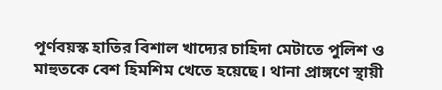পূর্ণবয়স্ক হাতির বিশাল খাদ্যের চাহিদা মেটাতে পুলিশ ও মাহুতকে বেশ হিমশিম খেতে হয়েছে। থানা প্রাঙ্গণে স্থায়ী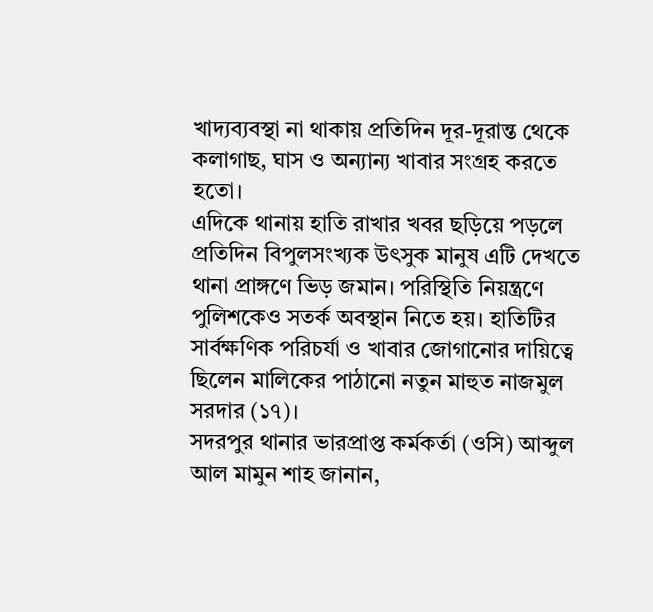খাদ্যব্যবস্থা না থাকায় প্রতিদিন দূর-দূরান্ত থেকে কলাগাছ, ঘাস ও অন্যান্য খাবার সংগ্রহ করতে হতো।
এদিকে থানায় হাতি রাখার খবর ছড়িয়ে পড়লে প্রতিদিন বিপুলসংখ্যক উৎসুক মানুষ এটি দেখতে থানা প্রাঙ্গণে ভিড় জমান। পরিস্থিতি নিয়ন্ত্রণে পুলিশকেও সতর্ক অবস্থান নিতে হয়। হাতিটির সার্বক্ষণিক পরিচর্যা ও খাবার জোগানোর দায়িত্বে ছিলেন মালিকের পাঠানো নতুন মাহুত নাজমুল সরদার (১৭)।
সদরপুর থানার ভারপ্রাপ্ত কর্মকর্তা (ওসি) আব্দুল আল মামুন শাহ জানান,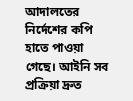আদালতের নির্দেশের কপি হাতে পাওয়া গেছে। আইনি সব প্রক্রিয়া দ্রুত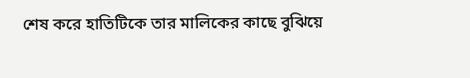শেষ করে হাতিটিকে তার মালিকের কাছে বুঝিয়ে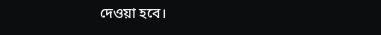দেওয়া হবে।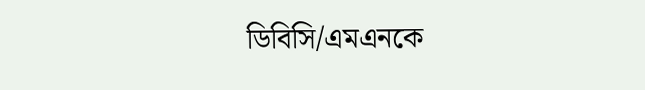ডিবিসি/এমএনকে